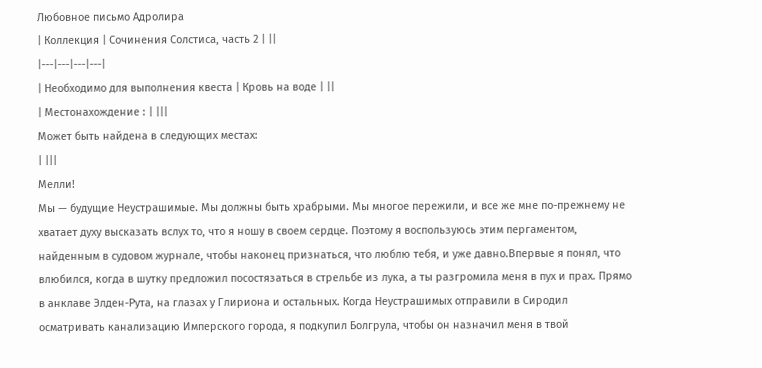Любовное письмо Адролира
| Коллекция | Сочинения Солстиса, часть 2 | ||
|---|---|---|---|
| Необходимо для выполнения квеста | Кровь на воде | ||
| Местонахождение : | |||
Может быть найдена в следующих местах:
| |||
Мелли!
Мы — будущие Неустрашимые. Мы должны быть храбрыми. Мы многое пережили, и все же мне по-прежнему не хватает духу высказать вслух то, что я ношу в своем сердце. Поэтому я воспользуюсь этим пергаментом, найденным в судовом журнале, чтобы наконец признаться, что люблю тебя, и уже давно.Впервые я понял, что влюбился, когда в шутку предложил посостязаться в стрельбе из лука, а ты разгромила меня в пух и прах. Прямо в анклаве Элден-Рута, на глазах у Глириона и остальных. Когда Неустрашимых отправили в Сиродил осматривать канализацию Имперского города, я подкупил Болгрула, чтобы он назначил меня в твой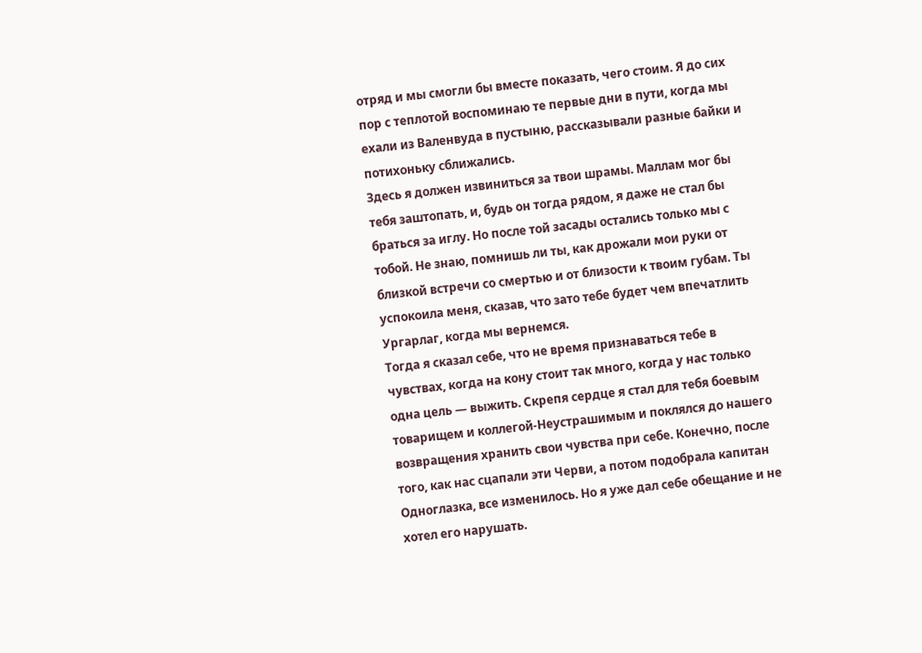отряд и мы смогли бы вместе показать, чего стоим. Я до сих пор с теплотой воспоминаю те первые дни в пути, когда мы ехали из Валенвуда в пустыню, рассказывали разные байки и потихоньку сближались.
Здесь я должен извиниться за твои шрамы. Маллам мог бы тебя заштопать, и, будь он тогда рядом, я даже не стал бы браться за иглу. Но после той засады остались только мы с тобой. Не знаю, помнишь ли ты, как дрожали мои руки от близкой встречи со смертью и от близости к твоим губам. Ты успокоила меня, сказав, что зато тебе будет чем впечатлить Ургарлаг, когда мы вернемся.
Тогда я сказал себе, что не время признаваться тебе в чувствах, когда на кону стоит так много, когда у нас только одна цель — выжить. Скрепя сердце я стал для тебя боевым товарищем и коллегой-Неустрашимым и поклялся до нашего возвращения хранить свои чувства при себе. Конечно, после того, как нас сцапали эти Черви, а потом подобрала капитан Одноглазка, все изменилось. Но я уже дал себе обещание и не хотел его нарушать.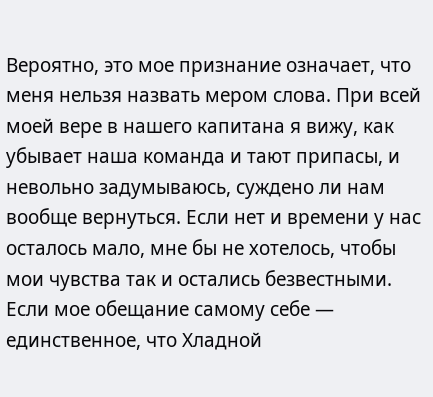Вероятно, это мое признание означает, что меня нельзя назвать мером слова. При всей моей вере в нашего капитана я вижу, как убывает наша команда и тают припасы, и невольно задумываюсь, суждено ли нам вообще вернуться. Если нет и времени у нас осталось мало, мне бы не хотелось, чтобы мои чувства так и остались безвестными. Если мое обещание самому себе — единственное, что Хладной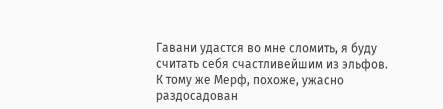Гавани удастся во мне сломить, я буду считать себя счастливейшим из эльфов.
К тому же Мерф, похоже, ужасно раздосадован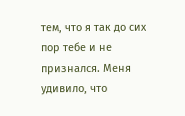тем, что я так до сих пор тебе и не признался. Меня удивило, что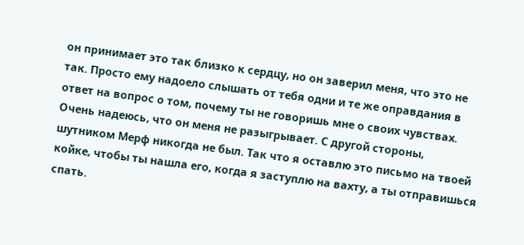он принимает это так близко к сердцу, но он заверил меня, что это не так. Просто ему надоело слышать от тебя одни и те же оправдания в ответ на вопрос о том, почему ты не говоришь мне о своих чувствах.
Очень надеюсь, что он меня не разыгрывает. С другой стороны, шутником Мерф никогда не был. Так что я оставлю это письмо на твоей койке, чтобы ты нашла его, когда я заступлю на вахту, а ты отправишься спать.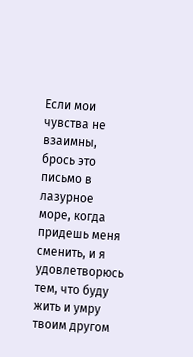Если мои чувства не взаимны, брось это письмо в лазурное море, когда придешь меня сменить, и я удовлетворюсь тем, что буду жить и умру твоим другом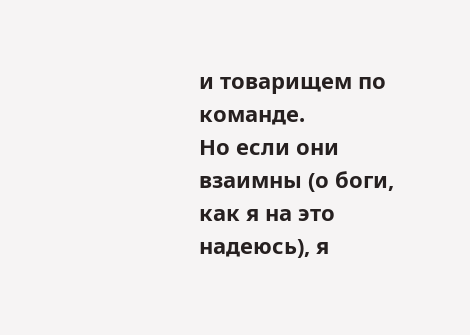и товарищем по команде.
Но если они взаимны (о боги, как я на это надеюсь), я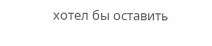хотел бы оставить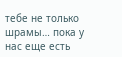тебе не только шрамы… пока у нас еще есть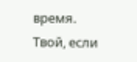время.
Твой, если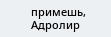примешь, Адролир